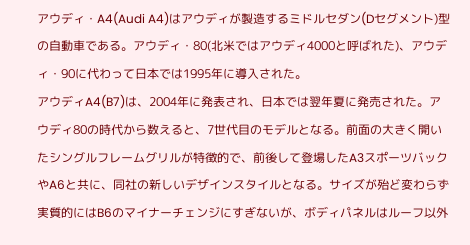アウディ・A4(Audi A4)はアウディが製造するミドルセダン(Dセグメント)型の自動車である。アウディ・80(北米ではアウディ4000と呼ばれた)、アウディ・90に代わって日本では1995年に導入された。
アウディA4(B7)は、2004年に発表され、日本では翌年夏に発売された。アウディ80の時代から数えると、7世代目のモデルとなる。前面の大きく開いたシングルフレームグリルが特徴的で、前後して登場したA3スポーツバックやA6と共に、同社の新しいデザインスタイルとなる。サイズが殆ど変わらず実質的にはB6のマイナーチェンジにすぎないが、ボディパネルはルーフ以外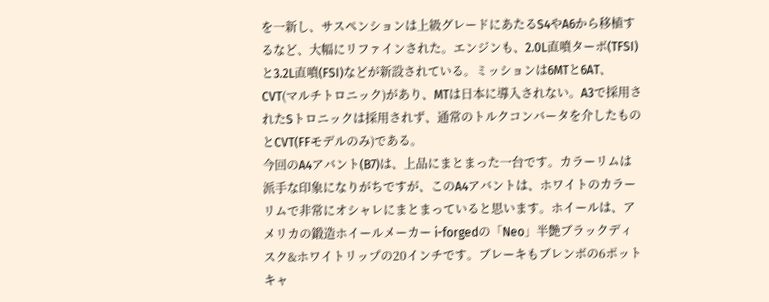を一新し、サスペンションは上級グレードにあたるS4やA6から移植するなど、大幅にリファインされた。エンジンも、2.0L直噴ターボ(TFSI)と3.2L直噴(FSI)などが新設されている。ミッションは6MTと6AT、CVT(マルチトロニック)があり、MTは日本に導入されない。A3で採用されたSトロニックは採用されず、通常のトルクコンバータを介したものとCVT(FFモデルのみ)である。
今回のA4アバント(B7)は、上品にまとまった一台です。カラーリムは派手な印象になりがちですが、このA4アバントは、ホワイトのカラーリムで非常にオシャレにまとまっていると思います。ホイールは、アメリカの鍛造ホイールメーカー i-forgedの「Neo」半艶ブラックディスク&ホワイトリップの20インチです。ブレーキもブレンボの6ポットキャ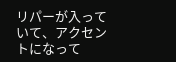リパーが入っていて、アクセントになって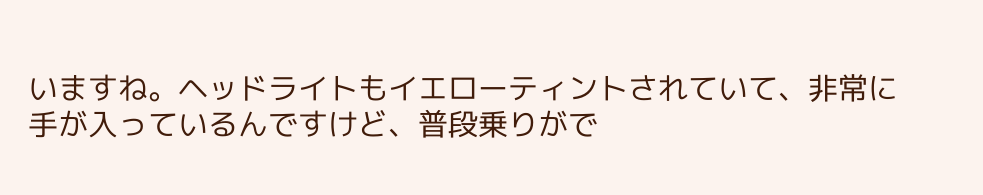いますね。ヘッドライトもイエローティントされていて、非常に手が入っているんですけど、普段乗りがで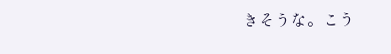きそうな。こう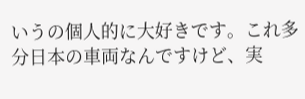いうの個人的に大好きです。これ多分日本の車両なんですけど、実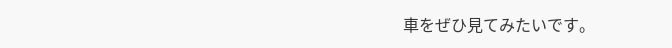車をぜひ見てみたいです。